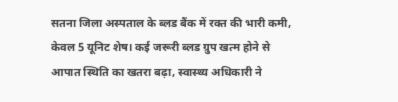सतना जिला अस्पताल के ब्लड बैंक में रक्त की भारी कमी, केवल 5 यूनिट शेष। कई जरूरी ब्लड ग्रुप खत्म होने से आपात स्थिति का खतरा बढ़ा, स्वास्थ्य अधिकारी ने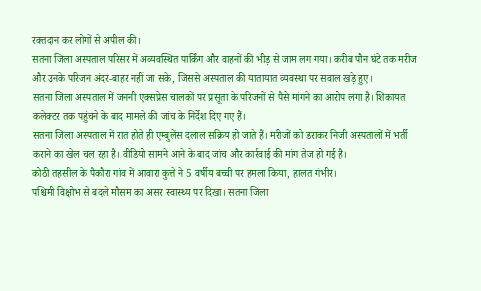रक्तदान कर लोगों से अपील की।
सतना जिला अस्पताल परिसर में अव्यवस्थित पार्किंग और वाहनों की भीड़ से जाम लग गया। करीब पौन घंटे तक मरीज और उनके परिजन अंदर-बाहर नहीं जा सके, जिससे अस्पताल की यातायात व्यवस्था पर सवाल खड़े हुए।
सतना जिला अस्पताल में जननी एक्सप्रेस चालकों पर प्रसूता के परिजनों से पैसे मांगने का आरोप लगा है। शिकायत कलेक्टर तक पहुंचने के बाद मामले की जांच के निर्देश दिए गए हैं।
सतना जिला अस्पताल में रात होते ही एम्बुलेंस दलाल सक्रिय हो जाते हैं। मरीजों को डराकर निजी अस्पतालों में भर्ती कराने का खेल चल रहा है। वीडियो सामने आने के बाद जांच और कार्रवाई की मांग तेज हो गई है।
कोठी तहसील के पैकौरा गांव में आवारा कुत्ते ने 5 वर्षीय बच्ची पर हमला किया, हालत गंभीर।
पश्चिमी विक्षोभ से बदले मौसम का असर स्वास्थ्य पर दिखा। सतना जिला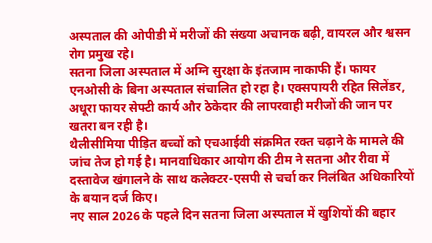अस्पताल की ओपीडी में मरीजों की संख्या अचानक बढ़ी, वायरल और श्वसन रोग प्रमुख रहे।
सतना जिला अस्पताल में अग्नि सुरक्षा के इंतजाम नाकाफी हैं। फायर एनओसी के बिना अस्पताल संचालित हो रहा है। एक्सपायरी रहित सिलेंडर, अधूरा फायर सेफ्टी कार्य और ठेकेदार की लापरवाही मरीजों की जान पर खतरा बन रही है।
थैलीसीमिया पीड़ित बच्चों को एचआईवी संक्रमित रक्त चढ़ाने के मामले की जांच तेज हो गई है। मानवाधिकार आयोग की टीम ने सतना और रीवा में दस्तावेज खंगालने के साथ कलेक्टर-एसपी से चर्चा कर निलंबित अधिकारियों के बयान दर्ज किए।
नए साल 2026 के पहले दिन सतना जिला अस्पताल में खुशियों की बहार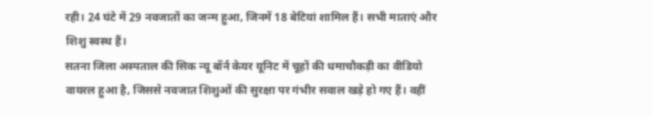रही। 24 घंटे में 29 नवजातों का जन्म हुआ, जिनमें 18 बेटियां शामिल हैं। सभी माताएं और शिशु स्वस्थ हैं।
सतना जिला अस्पताल की सिक न्यू बॉर्न केयर यूनिट में चूहों की धमाचौकड़ी का वीडियो वायरल हुआ है, जिससे नवजात शिशुओं की सुरक्षा पर गंभीर सवाल खड़े हो गए हैं। वहीं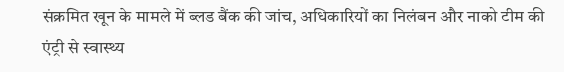संक्रमित खून के मामले में ब्लड बैंक की जांच, अधिकारियों का निलंबन और नाको टीम की एंट्री से स्वास्थ्य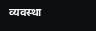व्यवस्था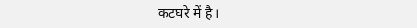कटघरे में है।